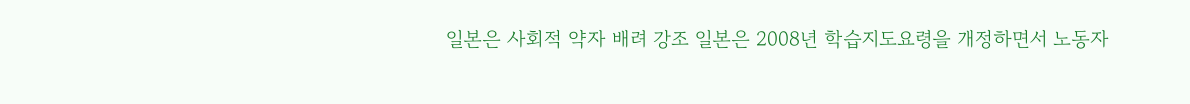일본은 사회적 약자 배려 강조 일본은 2008년 학습지도요령을 개정하면서 노동자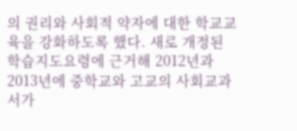의 권리와 사회적 약자에 대한 학교교육을 강화하도록 했다. 새로 개정된 학습지도요령에 근거해 2012년과 2013년에 중학교와 고교의 사회교과서가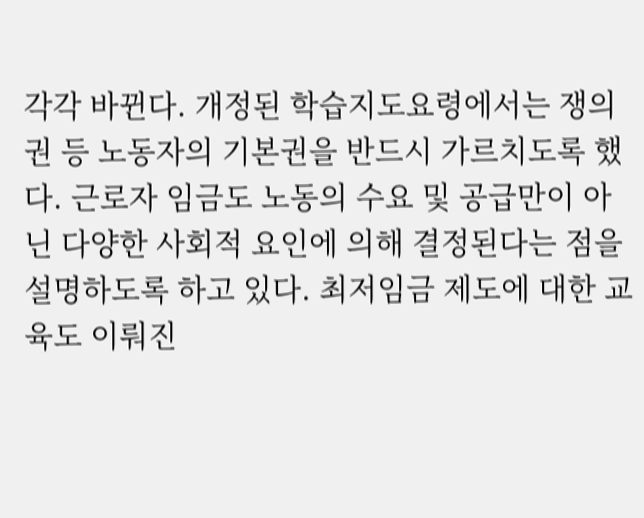각각 바뀐다. 개정된 학습지도요령에서는 쟁의권 등 노동자의 기본권을 반드시 가르치도록 했다. 근로자 임금도 노동의 수요 및 공급만이 아닌 다양한 사회적 요인에 의해 결정된다는 점을 설명하도록 하고 있다. 최저임금 제도에 대한 교육도 이뤄진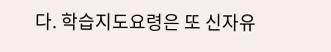다. 학습지도요령은 또 신자유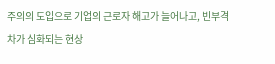주의의 도입으로 기업의 근로자 해고가 늘어나고, 빈부격차가 심화되는 현상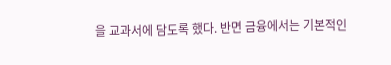을 교과서에 담도록 했다. 반면 금융에서는 기본적인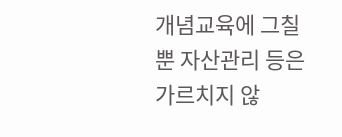개념교육에 그칠뿐 자산관리 등은 가르치지 않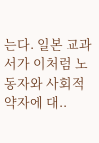는다. 일본 교과서가 이처럼 노동자와 사회적 약자에 대..